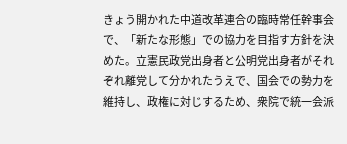きょう開かれた中道改革連合の臨時常任幹事会で、「新たな形態」での協力を目指す方針を決めた。立憲民政党出身者と公明党出身者がそれぞれ離党して分かれたうえで、国会での勢力を維持し、政権に対じするため、衆院で統一会派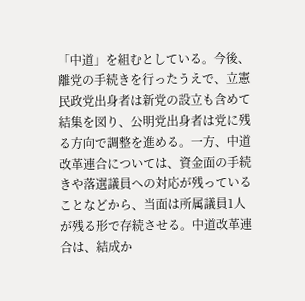「中道」を組むとしている。今後、離党の手続きを行ったうえで、立憲民政党出身者は新党の設立も含めて結集を図り、公明党出身者は党に残る方向で調整を進める。一方、中道改革連合については、資金面の手続きや落選議員への対応が残っていることなどから、当面は所属議員1人が残る形で存続させる。中道改革連合は、結成か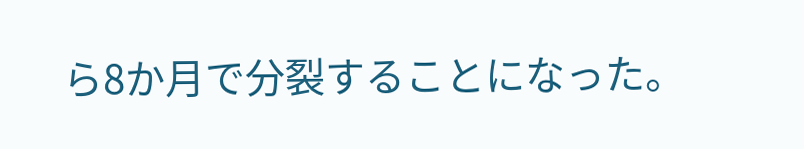ら8か月で分裂することになった。